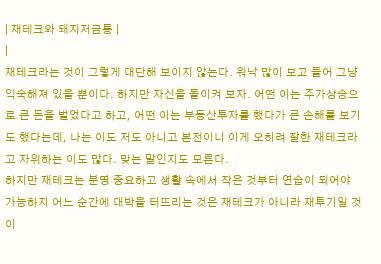| 재테크와 돼지저금통 |
|
재테크라는 것이 그렇게 대단해 보이지 않는다. 워낙 많이 보고 들어 그냥 익숙해져 있을 뿐이다. 하지만 자신을 돌이켜 보자. 어떤 이는 주가상승으로 큰 돈을 벌었다고 하고, 어떤 이는 부동산투자를 했다가 큰 손해를 보기도 했다는데, 나는 이도 저도 아니고 본전이니 이게 오히려 잘한 재테크라고 자위하는 이도 많다. 맞는 말인지도 모른다.
하지만 재테크는 분명 중요하고 생활 속에서 작은 것부터 연습이 되어야 가능하지 어느 순간에 대박을 터뜨리는 것은 재테크가 아니라 재투기일 것이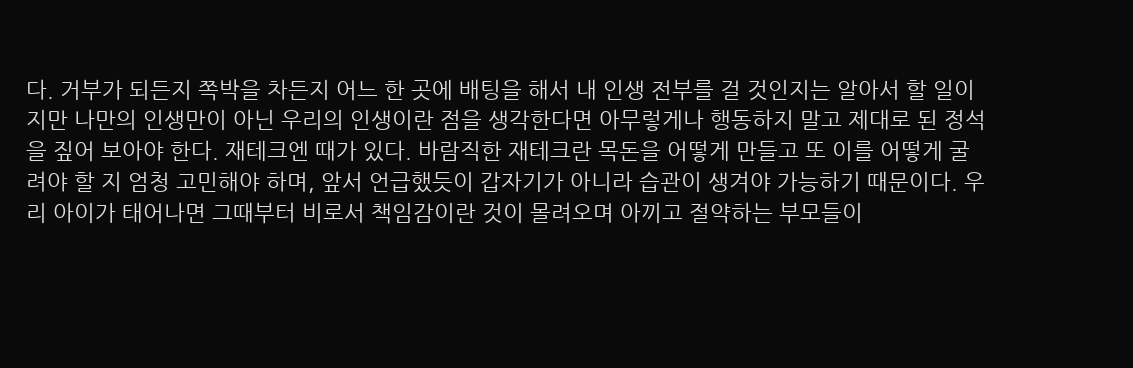다. 거부가 되든지 쪽박을 차든지 어느 한 곳에 배팅을 해서 내 인생 전부를 걸 것인지는 알아서 할 일이지만 나만의 인생만이 아닌 우리의 인생이란 점을 생각한다면 아무렇게나 행동하지 말고 제대로 된 정석을 짚어 보아야 한다. 재테크엔 때가 있다. 바람직한 재테크란 목돈을 어떻게 만들고 또 이를 어떻게 굴려야 할 지 엄청 고민해야 하며, 앞서 언급했듯이 갑자기가 아니라 습관이 생겨야 가능하기 때문이다. 우리 아이가 태어나면 그때부터 비로서 책임감이란 것이 몰려오며 아끼고 절약하는 부모들이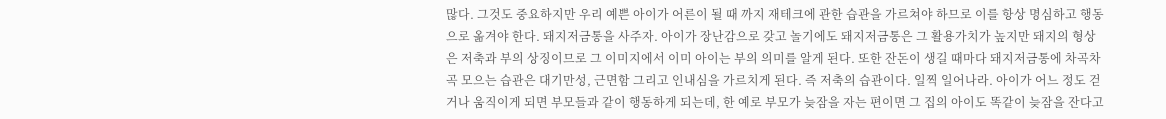많다. 그것도 중요하지만 우리 예쁜 아이가 어른이 될 때 까지 재테크에 관한 습관을 가르쳐야 하므로 이를 항상 명심하고 행동으로 옮겨야 한다. 돼지저금통을 사주자. 아이가 장난감으로 갖고 놀기에도 돼지저금통은 그 활용가치가 높지만 돼지의 형상은 저축과 부의 상징이므로 그 이미지에서 이미 아이는 부의 의미를 알게 된다. 또한 잔돈이 생길 때마다 돼지저금통에 차곡차곡 모으는 습관은 대기만성, 근면함 그리고 인내심을 가르치게 된다. 즉 저축의 습관이다. 일찍 일어나라. 아이가 어느 정도 걷거나 움직이게 되면 부모들과 같이 행동하게 되는데, 한 예로 부모가 늦잠을 자는 편이면 그 집의 아이도 똑같이 늦잠을 잔다고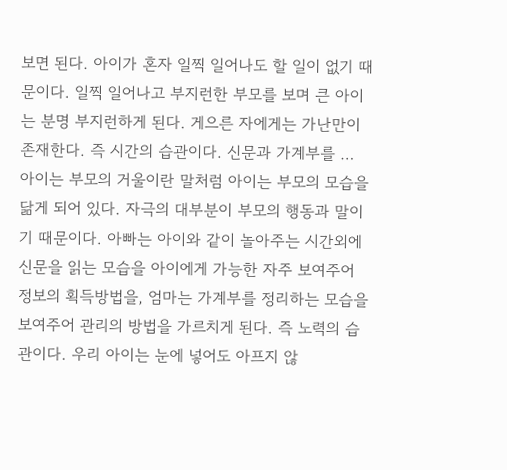보면 된다. 아이가 혼자 일찍 일어나도 할 일이 없기 때문이다. 일찍 일어나고 부지런한 부모를 보며 큰 아이는 분명 부지런하게 된다. 게으른 자에게는 가난만이 존재한다. 즉 시간의 습관이다. 신문과 가계부를 … 아이는 부모의 거울이란 말처럼 아이는 부모의 모습을 닮게 되어 있다. 자극의 대부분이 부모의 행동과 말이기 때문이다. 아빠는 아이와 같이 놀아주는 시간외에 신문을 읽는 모습을 아이에게 가능한 자주 보여주어 정보의 획득방법을, 엄마는 가계부를 정리하는 모습을 보여주어 관리의 방법을 가르치게 된다. 즉 노력의 습관이다. 우리 아이는 눈에 넣어도 아프지 않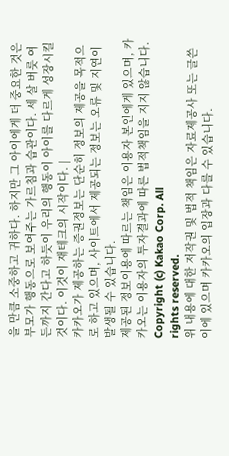을 만큼 소중하고 귀하다. 하지만 그 아이에게 더 중요한 것은 부모가 행동으로 보여주는 가르침과 습관이다. 세 살 버릇 여든까지 간다고 하듯이 우리의 행동이 아이를 다르게 성장시킬 것이다. 이것이 재테크의 시작이다. |
카카오가 제공하는 증권정보는 단순히 정보의 제공을 목적으로 하고 있으며, 사이트에서 제공되는 정보는 오류 및 지연이 발생될 수 있습니다.
제공된 정보이용에 따르는 책임은 이용자 본인에게 있으며, 카카오는 이용자의 투자결과에 따른 법적책임을 지지 않습니다.
Copyright (c) Kakao Corp. All
rights reserved.
위 내용에 대한 저작권 및 법적 책임은 자료제공사 또는 글쓴이에 있으며 카카오의 입장과 다를 수 있습니다.